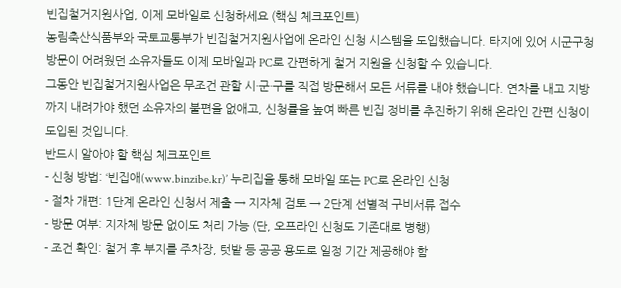빈집철거지원사업, 이제 모바일로 신청하세요 (핵심 체크포인트)
농림축산식품부와 국토교통부가 빈집철거지원사업에 온라인 신청 시스템을 도입했습니다. 타지에 있어 시군구청 방문이 어려웠던 소유자들도 이제 모바일과 PC로 간편하게 철거 지원을 신청할 수 있습니다.
그동안 빈집철거지원사업은 무조건 관할 시·군·구를 직접 방문해서 모든 서류를 내야 했습니다. 연차를 내고 지방까지 내려가야 했던 소유자의 불편을 없애고, 신청률을 높여 빠른 빈집 정비를 추진하기 위해 온라인 간편 신청이 도입된 것입니다.
반드시 알아야 할 핵심 체크포인트
- 신청 방법: ‘빈집애(www.binzibe.kr)’ 누리집을 통해 모바일 또는 PC로 온라인 신청
- 절차 개편: 1단계 온라인 신청서 제출 → 지자체 검토 → 2단계 선별적 구비서류 접수
- 방문 여부: 지자체 방문 없이도 처리 가능 (단, 오프라인 신청도 기존대로 병행)
- 조건 확인: 철거 후 부지를 주차장, 텃밭 등 공공 용도로 일정 기간 제공해야 함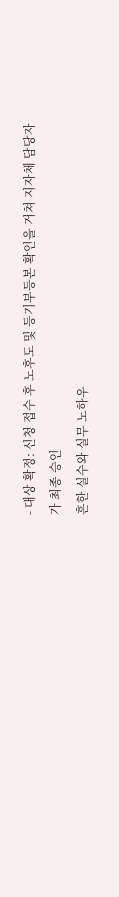- 대상 확정: 신청 접수 후 노후도 및 등기부등본 확인을 거쳐 지자체 담당자가 최종 승인
흔한 실수와 실무 노하우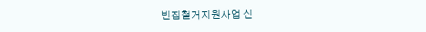빈집철거지원사업 신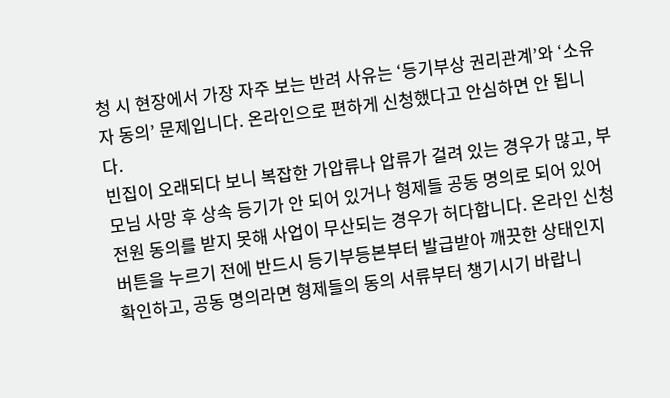청 시 현장에서 가장 자주 보는 반려 사유는 ‘등기부상 권리관계’와 ‘소유자 동의’ 문제입니다. 온라인으로 편하게 신청했다고 안심하면 안 됩니다.
빈집이 오래되다 보니 복잡한 가압류나 압류가 걸려 있는 경우가 많고, 부모님 사망 후 상속 등기가 안 되어 있거나 형제들 공동 명의로 되어 있어 전원 동의를 받지 못해 사업이 무산되는 경우가 허다합니다. 온라인 신청 버튼을 누르기 전에 반드시 등기부등본부터 발급받아 깨끗한 상태인지 확인하고, 공동 명의라면 형제들의 동의 서류부터 챙기시기 바랍니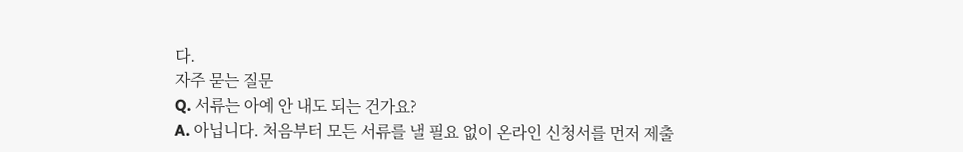다.
자주 묻는 질문
Q. 서류는 아예 안 내도 되는 건가요?
A. 아닙니다. 처음부터 모든 서류를 낼 필요 없이 온라인 신청서를 먼저 제출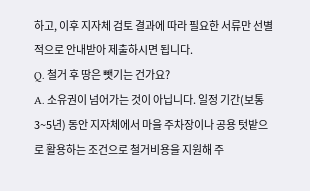하고, 이후 지자체 검토 결과에 따라 필요한 서류만 선별적으로 안내받아 제출하시면 됩니다.
Q. 철거 후 땅은 뺏기는 건가요?
A. 소유권이 넘어가는 것이 아닙니다. 일정 기간(보통 3~5년) 동안 지자체에서 마을 주차장이나 공용 텃밭으로 활용하는 조건으로 철거비용을 지원해 주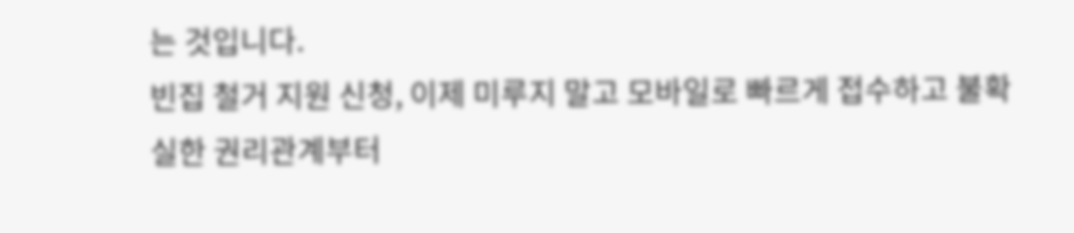는 것입니다.
빈집 철거 지원 신청, 이제 미루지 말고 모바일로 빠르게 접수하고 불확실한 권리관계부터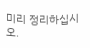미리 정리하십시오.